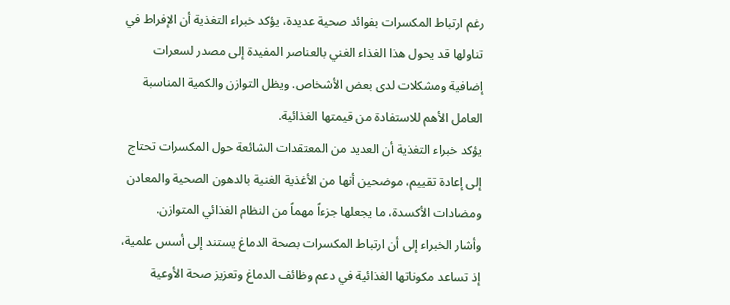رغم ارتباط المكسرات بفوائد صحية عديدة، يؤكد خبراء التغذية أن الإفراط في تناولها قد يحول هذا الغذاء الغني بالعناصر المفيدة إلى مصدر لسعرات إضافية ومشكلات لدى بعض الأشخاص. ويظل التوازن والكمية المناسبة العامل الأهم للاستفادة من قيمتها الغذائية.
يؤكد خبراء التغذية أن العديد من المعتقدات الشائعة حول المكسرات تحتاج إلى إعادة تقييم، موضحين أنها من الأغذية الغنية بالدهون الصحية والمعادن ومضادات الأكسدة، ما يجعلها جزءاً مهماً من النظام الغذائي المتوازن.
وأشار الخبراء إلى أن ارتباط المكسرات بصحة الدماغ يستند إلى أسس علمية، إذ تساعد مكوناتها الغذائية في دعم وظائف الدماغ وتعزيز صحة الأوعية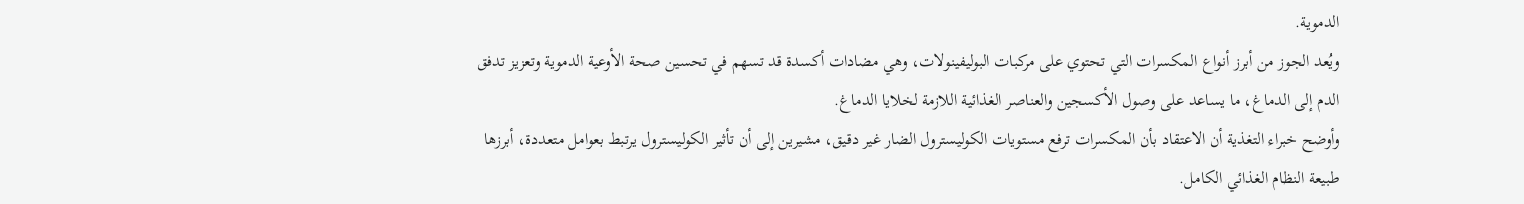الدموية.
ويُعد الجوز من أبرز أنواع المكسرات التي تحتوي على مركبات البوليفينولات، وهي مضادات أكسدة قد تسهم في تحسين صحة الأوعية الدموية وتعزيز تدفق الدم إلى الدماغ، ما يساعد على وصول الأكسجين والعناصر الغذائية اللازمة لخلايا الدماغ.
وأوضح خبراء التغذية أن الاعتقاد بأن المكسرات ترفع مستويات الكوليسترول الضار غير دقيق، مشيرين إلى أن تأثير الكوليسترول يرتبط بعوامل متعددة، أبرزها طبيعة النظام الغذائي الكامل.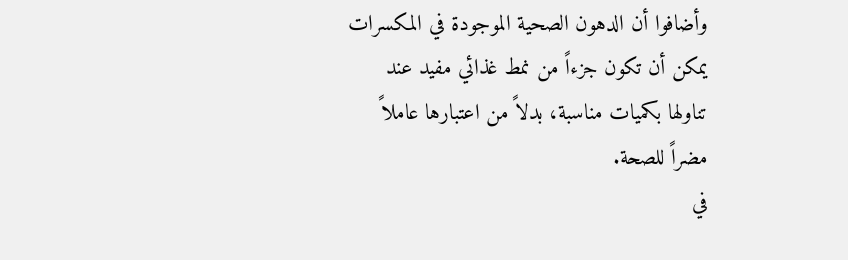وأضافوا أن الدهون الصحية الموجودة في المكسرات يمكن أن تكون جزءاً من نمط غذائي مفيد عند تناولها بكميات مناسبة، بدلاً من اعتبارها عاملاً مضراً للصحة.
في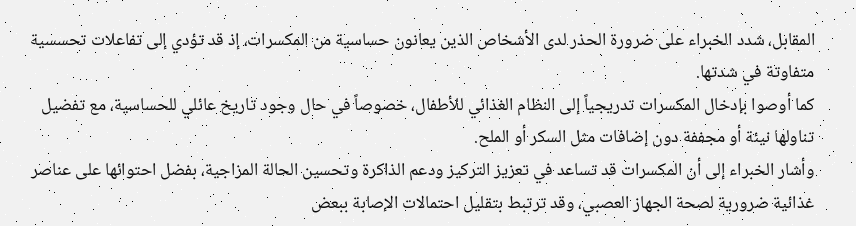المقابل، شدد الخبراء على ضرورة الحذر لدى الأشخاص الذين يعانون حساسية من المكسرات، إذ قد تؤدي إلى تفاعلات تحسسية متفاوتة في شدتها.
كما أوصوا بإدخال المكسرات تدريجياً إلى النظام الغذائي للأطفال، خصوصاً في حال وجود تاريخ عائلي للحساسية، مع تفضيل تناولها نيئة أو مجففة دون إضافات مثل السكر أو الملح.
وأشار الخبراء إلى أن المكسرات قد تساعد في تعزيز التركيز ودعم الذاكرة وتحسين الحالة المزاجية، بفضل احتوائها على عناصر غذائية ضرورية لصحة الجهاز العصبي، وقد ترتبط بتقليل احتمالات الإصابة ببعض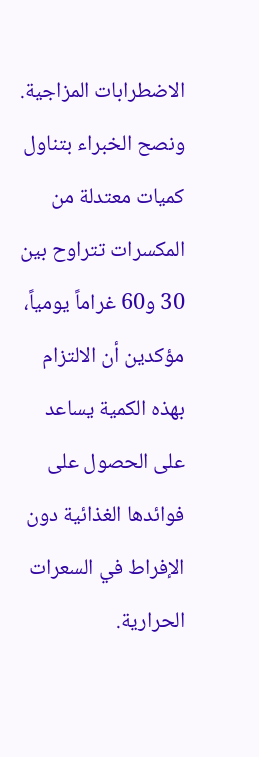الاضطرابات المزاجية.
ونصح الخبراء بتناول كميات معتدلة من المكسرات تتراوح بين 30 و60 غراماً يومياً، مؤكدين أن الالتزام بهذه الكمية يساعد على الحصول على فوائدها الغذائية دون الإفراط في السعرات الحرارية.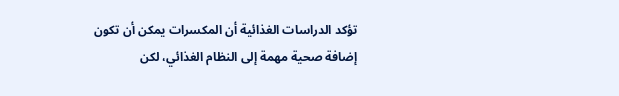تؤكد الدراسات الغذائية أن المكسرات يمكن أن تكون إضافة صحية مهمة إلى النظام الغذائي، لكن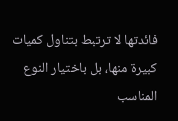فائدتها لا ترتبط بتناول كميات كبيرة منها، بل باختيار النوع المناسب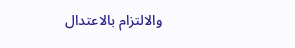والالتزام بالاعتدال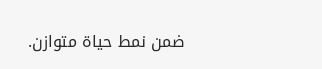ضمن نمط حياة متوازن.